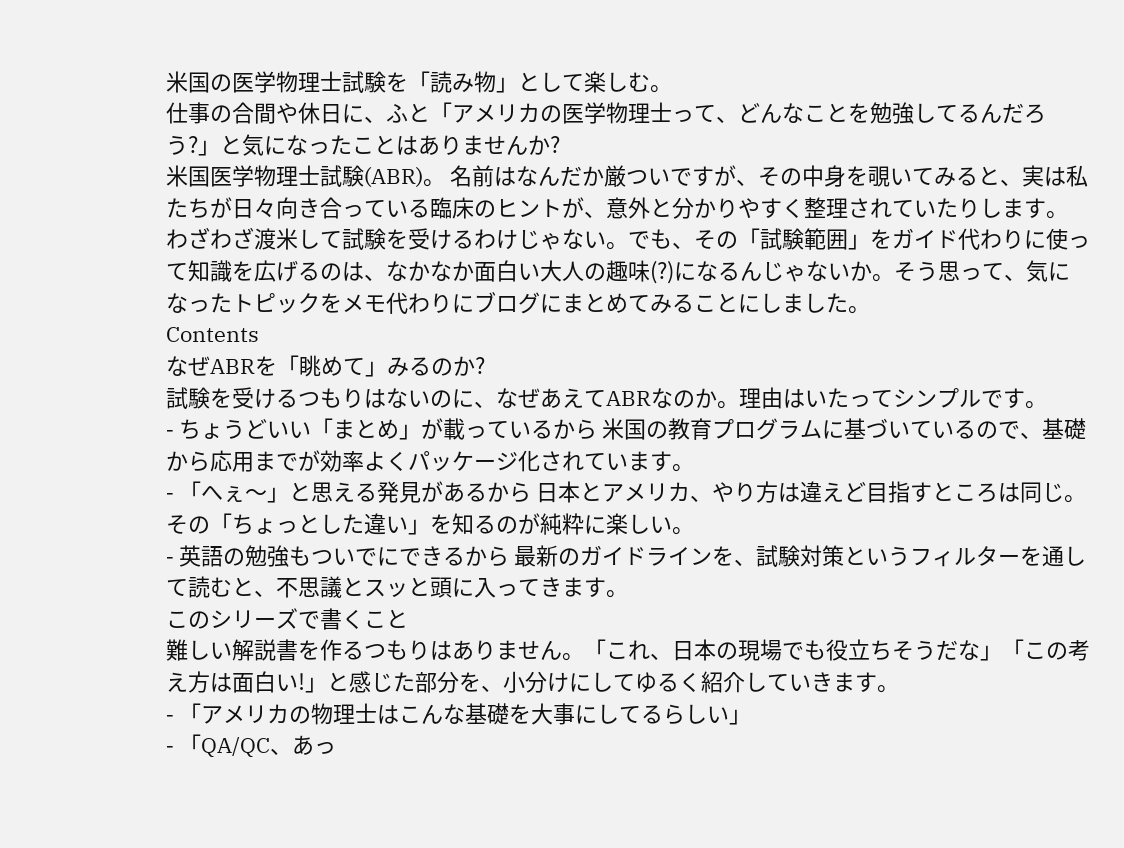米国の医学物理士試験を「読み物」として楽しむ。
仕事の合間や休日に、ふと「アメリカの医学物理士って、どんなことを勉強してるんだろう?」と気になったことはありませんか?
米国医学物理士試験(ABR)。 名前はなんだか厳ついですが、その中身を覗いてみると、実は私たちが日々向き合っている臨床のヒントが、意外と分かりやすく整理されていたりします。
わざわざ渡米して試験を受けるわけじゃない。でも、その「試験範囲」をガイド代わりに使って知識を広げるのは、なかなか面白い大人の趣味(?)になるんじゃないか。そう思って、気になったトピックをメモ代わりにブログにまとめてみることにしました。
Contents
なぜABRを「眺めて」みるのか?
試験を受けるつもりはないのに、なぜあえてABRなのか。理由はいたってシンプルです。
- ちょうどいい「まとめ」が載っているから 米国の教育プログラムに基づいているので、基礎から応用までが効率よくパッケージ化されています。
- 「へぇ〜」と思える発見があるから 日本とアメリカ、やり方は違えど目指すところは同じ。その「ちょっとした違い」を知るのが純粋に楽しい。
- 英語の勉強もついでにできるから 最新のガイドラインを、試験対策というフィルターを通して読むと、不思議とスッと頭に入ってきます。
このシリーズで書くこと
難しい解説書を作るつもりはありません。「これ、日本の現場でも役立ちそうだな」「この考え方は面白い!」と感じた部分を、小分けにしてゆるく紹介していきます。
- 「アメリカの物理士はこんな基礎を大事にしてるらしい」
- 「QA/QC、あっ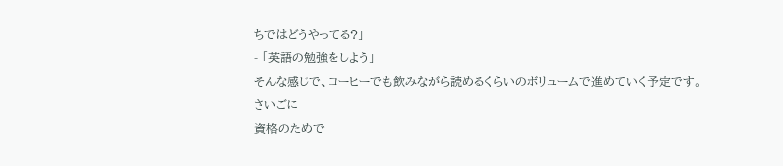ちではどうやってる?」
- 「英語の勉強をしよう」
そんな感じで、コーヒーでも飲みながら読めるくらいのボリュームで進めていく予定です。
さいごに
資格のためで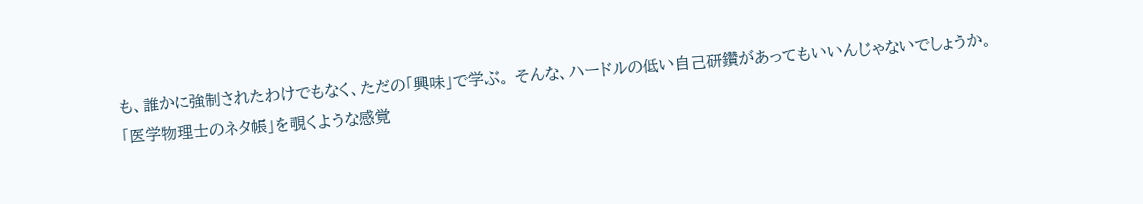も、誰かに強制されたわけでもなく、ただの「興味」で学ぶ。 そんな、ハードルの低い自己研鑽があってもいいんじゃないでしょうか。
「医学物理士のネタ帳」を覗くような感覚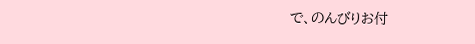で、のんびりお付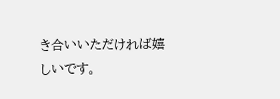き合いいただければ嬉しいです。